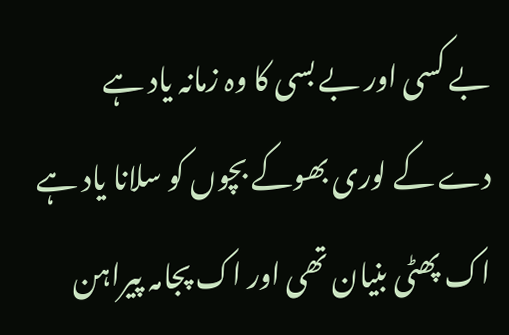بے کسی اور بے بسی کا وہ زمانہ یاد ہے
دے کے لوری بھوکے بچوں کو سلانا یاد ہے
اک پھٹی بنیان تھی اور اک پجامہ پیراہن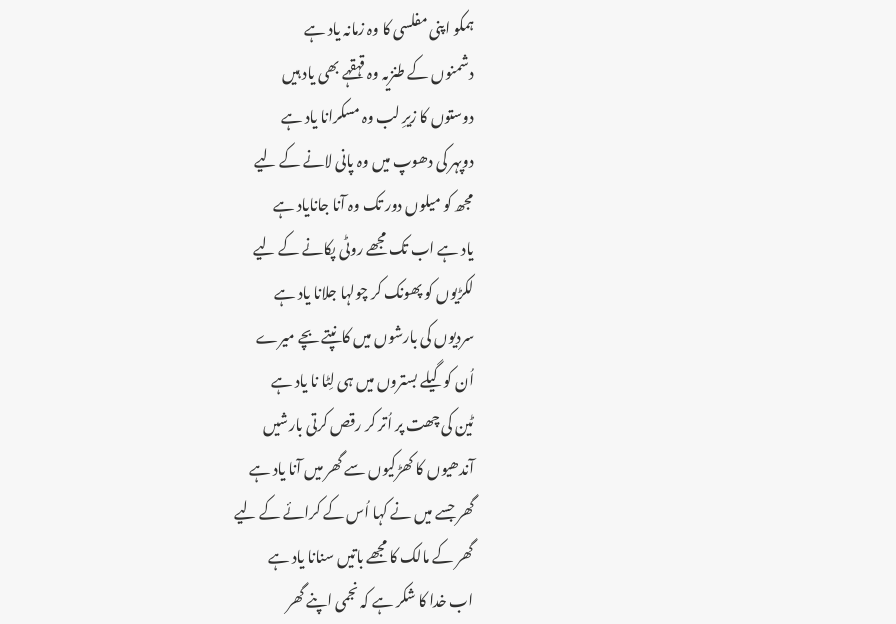ہمکو اپنی مفلسی کا وہ زمانہ یاد ہے
دشمنوں کے طنزیہ وہ قہقہے بھی یاد ہیں
دوستوں کا زیرِ لب وہ مسکرانا یاد ہے
دوپہر کی دھوپ میں وہ پانی لانے کے لیے
مجھ کو میلوں دور تک وہ آنا جانایاد ہے
یاد ہے اب تک مجھے روٹی پکانے کے لیے
لکڑیوں کو پھونک کر چولہا جلانا یاد ہے
سردیوں کی بارشوں میں کانپتے بچے میرے
اُن کو گیلے بستروں میں ہی لِٹا نا یاد ہے
ٹین کی چھت پر اُتر کر رقص کرتی بارشیں
آندھیوں کا کھڑکیوں سے گھر میں آنا یاد ہے
گھر جسے میں نے کہا اُس کے کرائے کے لیے
گھر کے مالک کا مجھے باتیں سنانا یاد ہے
اب خدا کا شکر ہے کہ نجمی اپنے گھر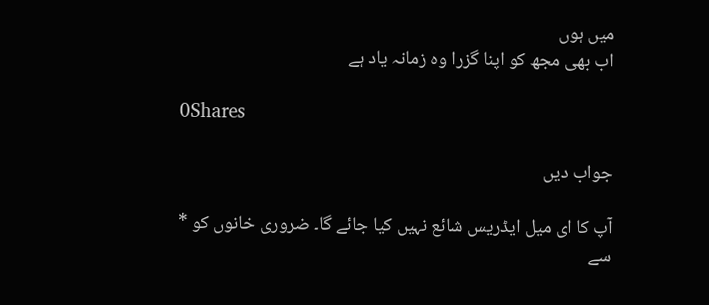میں ہوں
اب بھی مجھ کو اپنا گزرا وہ زمانہ یاد ہے

0Shares

جواب دیں

آپ کا ای میل ایڈریس شائع نہیں کیا جائے گا۔ ضروری خانوں کو * سے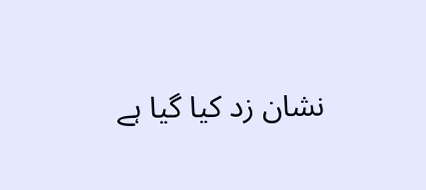نشان زد کیا گیا ہے